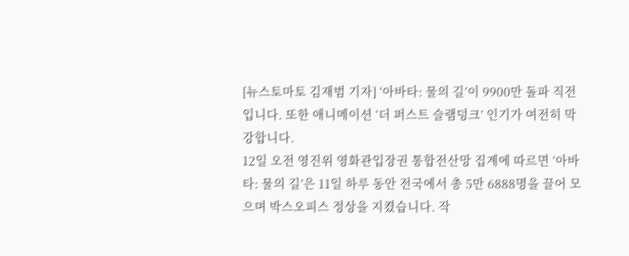[뉴스토마토 김재범 기자] ‘아바타: 물의 길’이 9900만 돌파 직전입니다. 또한 애니메이션 ‘더 퍼스트 슬램덩크’ 인기가 여전히 막강합니다.
12일 오전 영진위 영화관입장권 통합전산망 집계에 따르면 ‘아바타: 물의 길’은 11일 하루 동안 전국에서 총 5만 6888명을 끌어 모으며 박스오피스 정상을 지켰습니다. 작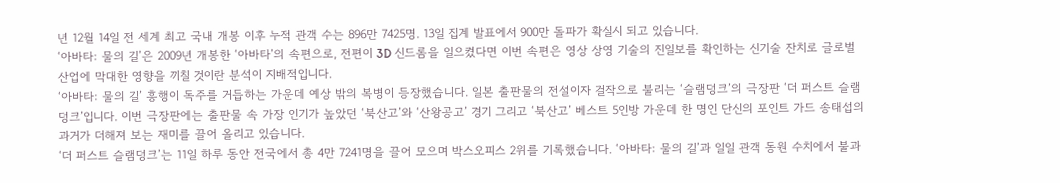년 12월 14일 전 세계 최고 국내 개봉 이후 누적 관객 수는 896만 7425명. 13일 집계 발표에서 900만 돌파가 확실시 되고 있습니다.
‘아바타: 물의 길’은 2009년 개봉한 ‘아바타’의 속편으로, 전편이 3D 신드롬을 일으켰다면 이번 속편은 영상 상영 기술의 진일보를 확인하는 신기술 잔치로 글로벌 산업에 막대한 영향을 끼칠 것이란 분석이 지배적입니다.
‘아바타: 물의 길’ 흥행이 독주를 거듭하는 가운데 예상 밖의 복병이 등장했습니다. 일본 출판물의 전설이자 걸작으로 불리는 ‘슬램덩크’의 극장판 ‘더 퍼스트 슬램덩크’입니다. 이번 극장판에는 출판물 속 가장 인기가 높았던 ‘북산고’와 ‘산왕공고’ 경기 그리고 ‘북산고’ 베스트 5인방 가운데 한 명인 단신의 포인트 가드 송태섭의 과거가 더해져 보는 재미를 끌어 올리고 있습니다.
‘더 퍼스트 슬램덩크’는 11일 하루 동안 전국에서 총 4만 7241명을 끌어 모으며 박스오피스 2위를 기록했습니다. ‘아바타: 물의 길’과 일일 관객 동원 수치에서 불과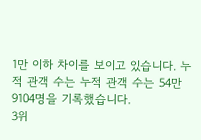1만 이하 차이를 보이고 있습니다. 누적 관객 수는 누적 관객 수는 54만 9104명을 기록했습니다.
3위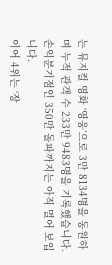는 뮤지컬 영화 ‘영웅’으로 3만 8134명을 동원하며 누적 관객 수 233만 9483명을 기록했습니다. 손익분기점인 350만 돌파까지는 아직 멀어 보입니다.
이어 4위는 ‘장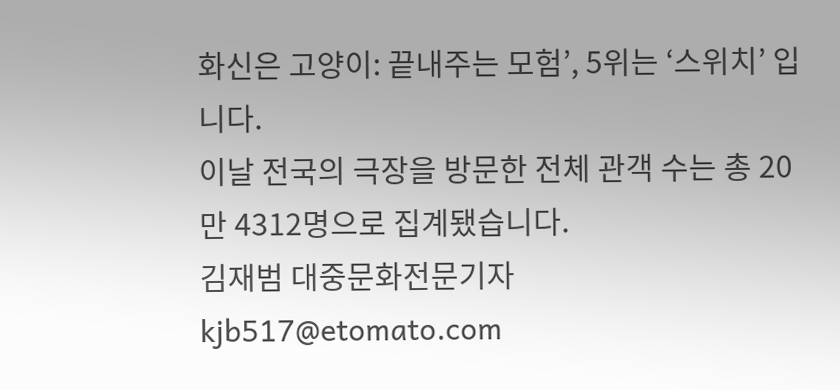화신은 고양이: 끝내주는 모험’, 5위는 ‘스위치’ 입니다.
이날 전국의 극장을 방문한 전체 관객 수는 총 20만 4312명으로 집계됐습니다.
김재범 대중문화전문기자 kjb517@etomato.com